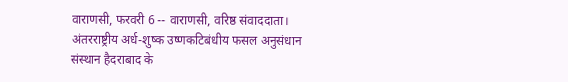वाराणसी, फरवरी 6 -- वाराणसी, वरिष्ठ संवाददाता। अंतरराष्ट्रीय अर्ध-शुष्क उष्णकटिबंधीय फसल अनुसंधान संस्थान हैदराबाद के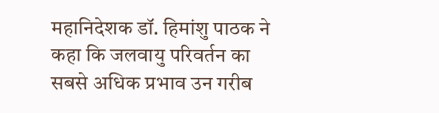महानिदेशक डॉ. हिमांशु पाठक ने कहा कि जलवायु परिवर्तन का सबसे अधिक प्रभाव उन गरीब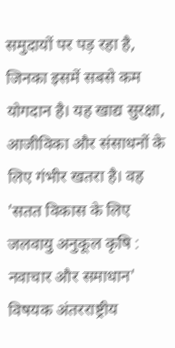समुदायों पर पड़ रहा है, जिनका इसमें सबसे कम योगदान है। यह खाद्य सुरक्षा, आजीविका और संसाधनों के लिए गंभीर खतरा है। वह 'सतत विकास के लिए जलवायु अनुकूल कृषि : नवाचार और समाधान' विषयक अंतरराष्ट्रीय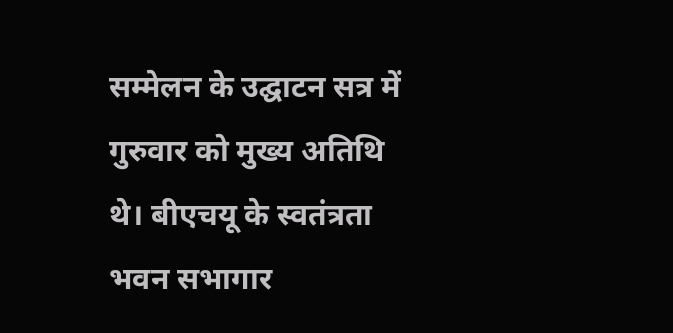सम्मेलन के उद्घाटन सत्र में गुरुवार को मुख्य अतिथि थे। बीएचयू के स्वतंत्रता भवन सभागार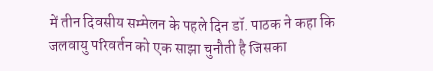में तीन दिवसीय सम्मेलन के पहले दिन डॉ. पाठक ने कहा कि जलवायु परिवर्तन को एक साझा चुनौती है जिसका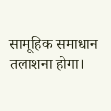सामूहिक समाधान तलाशना होगा।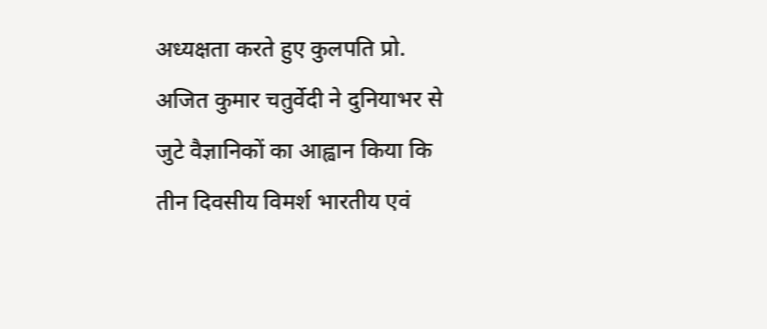अध्यक्षता करते हुए कुलपति प्रो. अजित कुमार चतुर्वेदी ने दुनियाभर से जुटे वैज्ञानिकों का आह्वान किया कि तीन दिवसीय विमर्श भारतीय एवं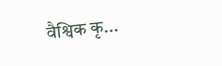वैश्विक कृ...